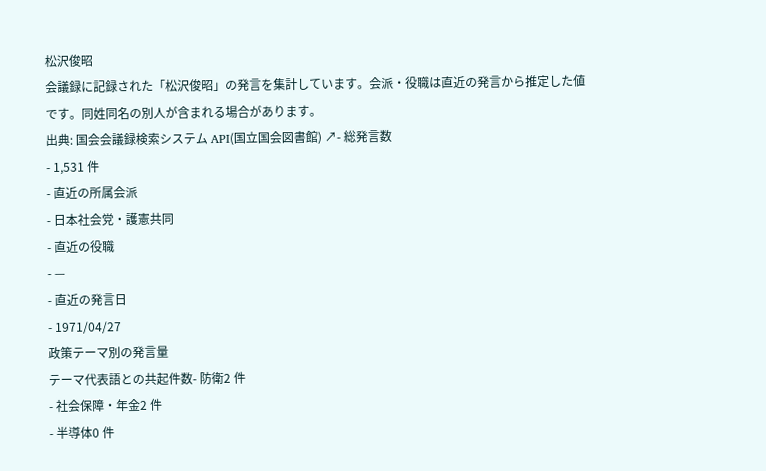松沢俊昭
会議録に記録された「松沢俊昭」の発言を集計しています。会派・役職は直近の発言から推定した値です。同姓同名の別人が含まれる場合があります。
出典: 国会会議録検索システム API(国立国会図書館) ↗- 総発言数
- 1,531 件
- 直近の所属会派
- 日本社会党・護憲共同
- 直近の役職
- —
- 直近の発言日
- 1971/04/27
政策テーマ別の発言量
テーマ代表語との共起件数- 防衛2 件
- 社会保障・年金2 件
- 半導体0 件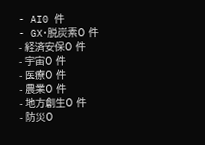- AI0 件
- GX・脱炭素0 件
- 経済安保0 件
- 宇宙0 件
- 医療0 件
- 農業0 件
- 地方創生0 件
- 防災0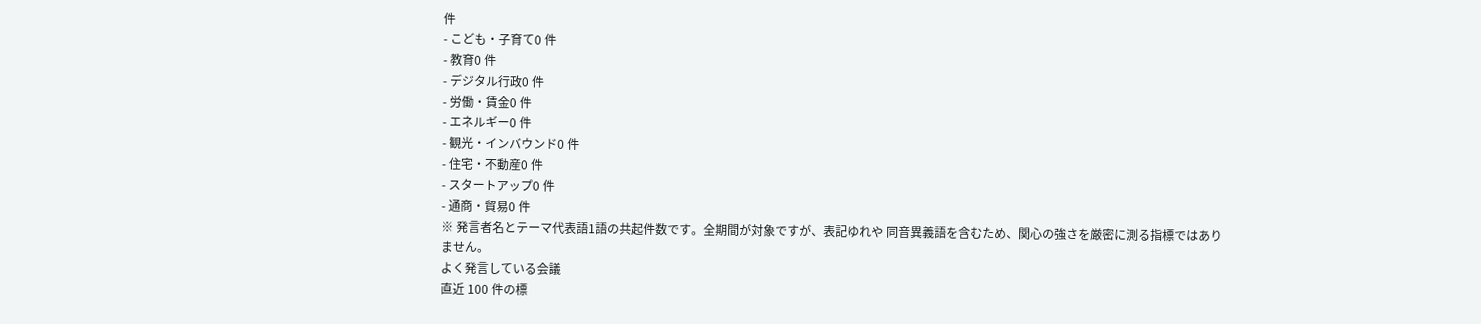件
- こども・子育て0 件
- 教育0 件
- デジタル行政0 件
- 労働・賃金0 件
- エネルギー0 件
- 観光・インバウンド0 件
- 住宅・不動産0 件
- スタートアップ0 件
- 通商・貿易0 件
※ 発言者名とテーマ代表語1語の共起件数です。全期間が対象ですが、表記ゆれや 同音異義語を含むため、関心の強さを厳密に測る指標ではありません。
よく発言している会議
直近 100 件の標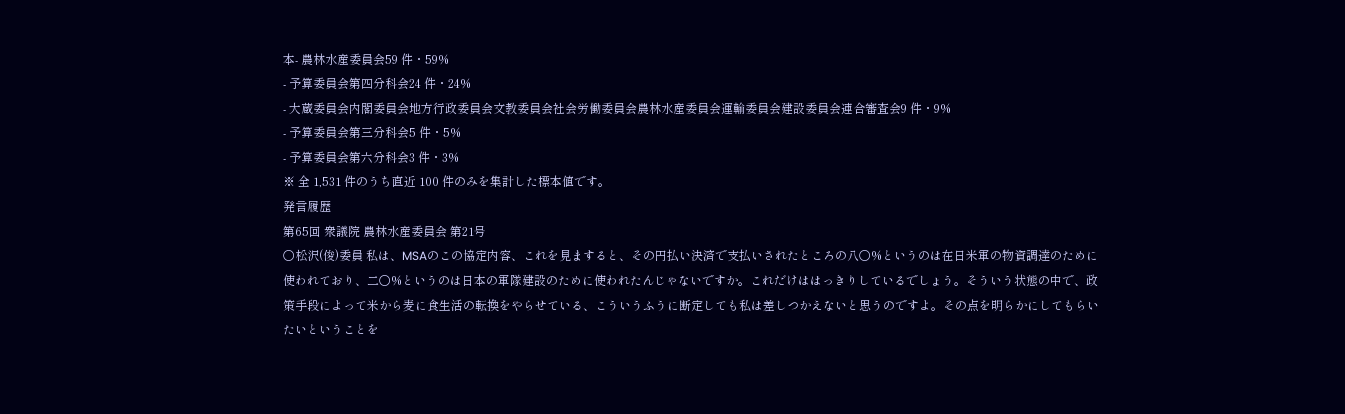本- 農林水産委員会59 件・59%
- 予算委員会第四分科会24 件・24%
- 大蔵委員会内閣委員会地方行政委員会文教委員会社会労働委員会農林水産委員会運輸委員会建設委員会連合審査会9 件・9%
- 予算委員会第三分科会5 件・5%
- 予算委員会第六分科会3 件・3%
※ 全 1,531 件のうち直近 100 件のみを集計した標本値です。
発言履歴
第65回 衆議院 農林水産委員会 第21号
○松沢(俊)委員 私は、MSAのこの協定内容、これを見ますると、その円払い決済で支払いされたところの八〇%というのは在日米軍の物資調達のために使われており、二〇%というのは日本の軍隊建設のために使われたんじゃないですか。これだけははっきりしているでしょう。そういう状態の中で、政策手段によって米から麦に食生活の転換をやらせている、こういうふうに断定しても私は差しつかえないと思うのですよ。その点を明らかにしてもらいたいということを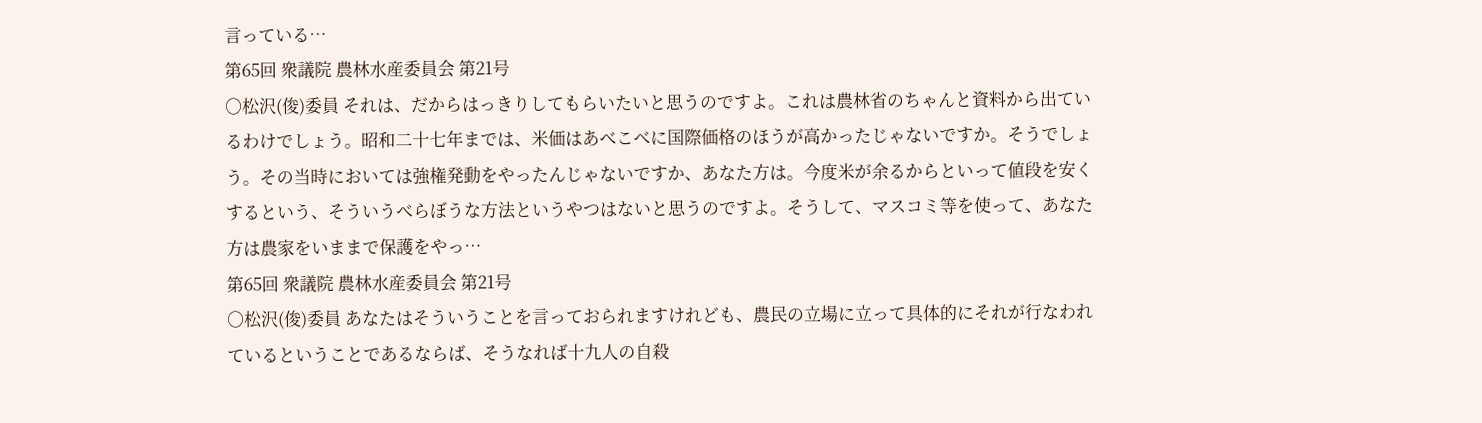言っている…
第65回 衆議院 農林水産委員会 第21号
○松沢(俊)委員 それは、だからはっきりしてもらいたいと思うのですよ。これは農林省のちゃんと資料から出ているわけでしょう。昭和二十七年までは、米価はあべこべに国際価格のほうが高かったじゃないですか。そうでしょう。その当時においては強権発動をやったんじゃないですか、あなた方は。今度米が余るからといって値段を安くするという、そういうべらぼうな方法というやつはないと思うのですよ。そうして、マスコミ等を使って、あなた方は農家をいままで保護をやっ…
第65回 衆議院 農林水産委員会 第21号
○松沢(俊)委員 あなたはそういうことを言っておられますけれども、農民の立場に立って具体的にそれが行なわれているということであるならば、そうなれば十九人の自殺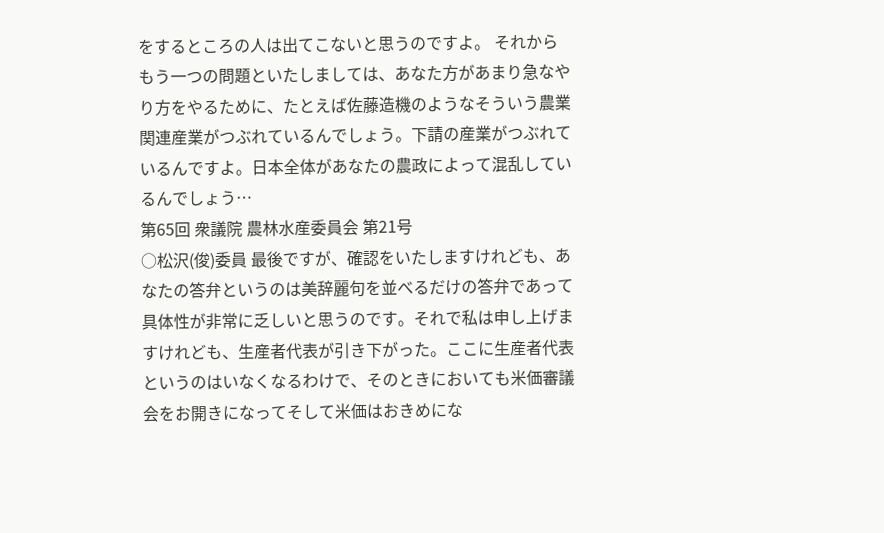をするところの人は出てこないと思うのですよ。 それからもう一つの問題といたしましては、あなた方があまり急なやり方をやるために、たとえば佐藤造機のようなそういう農業関連産業がつぶれているんでしょう。下請の産業がつぶれているんですよ。日本全体があなたの農政によって混乱しているんでしょう…
第65回 衆議院 農林水産委員会 第21号
○松沢(俊)委員 最後ですが、確認をいたしますけれども、あなたの答弁というのは美辞麗句を並べるだけの答弁であって具体性が非常に乏しいと思うのです。それで私は申し上げますけれども、生産者代表が引き下がった。ここに生産者代表というのはいなくなるわけで、そのときにおいても米価審議会をお開きになってそして米価はおきめにな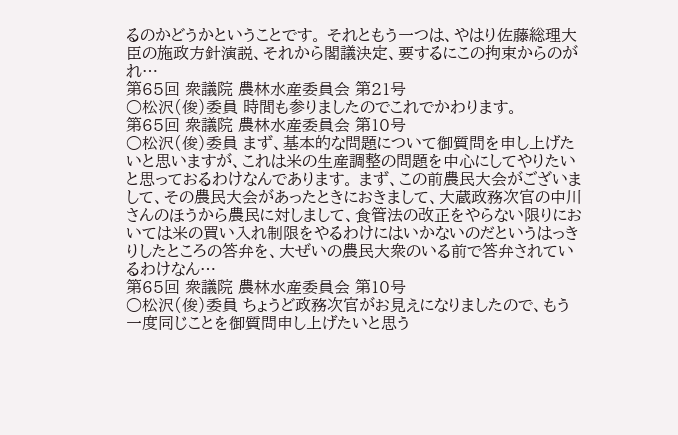るのかどうかということです。 それともう一つは、やはり佐藤総理大臣の施政方針演説、それから閣議決定、要するにこの拘束からのがれ…
第65回 衆議院 農林水産委員会 第21号
○松沢(俊)委員 時間も参りましたのでこれでかわります。
第65回 衆議院 農林水産委員会 第10号
○松沢(俊)委員 まず、基本的な問題について御質問を申し上げたいと思いますが、これは米の生産調整の問題を中心にしてやりたいと思っておるわけなんであります。 まず、この前農民大会がございまして、その農民大会があったときにおきまして、大蔵政務次官の中川さんのほうから農民に対しまして、食管法の改正をやらない限りにおいては米の買い入れ制限をやるわけにはいかないのだというはっきりしたところの答弁を、大ぜいの農民大衆のいる前で答弁されているわけなん…
第65回 衆議院 農林水産委員会 第10号
○松沢(俊)委員 ちょうど政務次官がお見えになりましたので、もう一度同じことを御質問申し上げたいと思う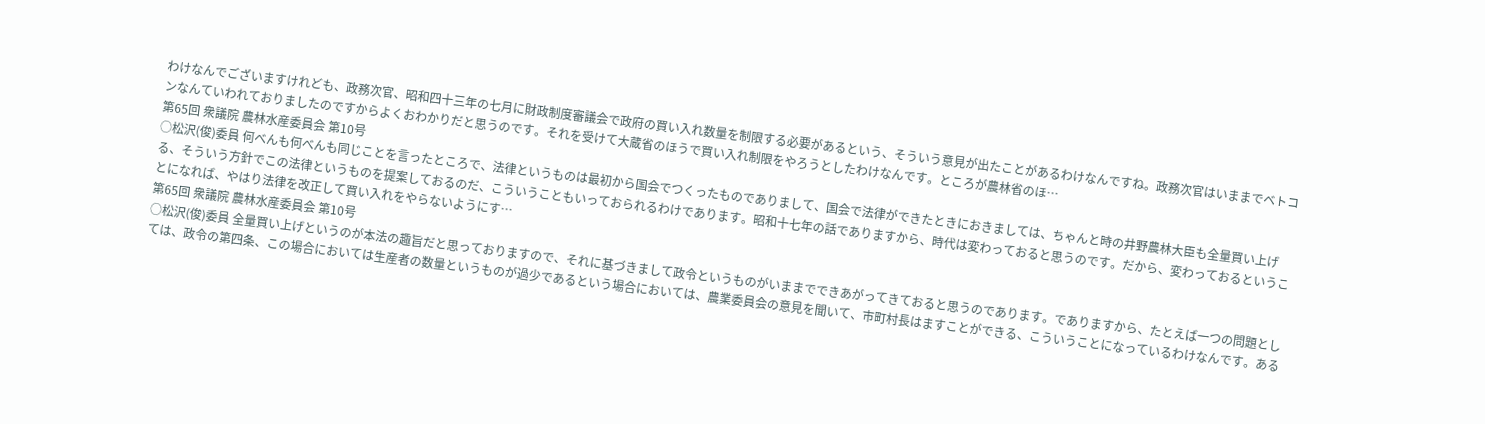わけなんでございますけれども、政務次官、昭和四十三年の七月に財政制度審議会で政府の買い入れ数量を制限する必要があるという、そういう意見が出たことがあるわけなんですね。政務次官はいままでベトコンなんていわれておりましたのですからよくおわかりだと思うのです。それを受けて大蔵省のほうで買い入れ制限をやろうとしたわけなんです。ところが農林省のほ…
第65回 衆議院 農林水産委員会 第10号
○松沢(俊)委員 何べんも何べんも同じことを言ったところで、法律というものは最初から国会でつくったものでありまして、国会で法律ができたときにおきましては、ちゃんと時の井野農林大臣も全量買い上げる、そういう方針でこの法律というものを提案しておるのだ、こういうこともいっておられるわけであります。昭和十七年の話でありますから、時代は変わっておると思うのです。だから、変わっておるということになれば、やはり法律を改正して買い入れをやらないようにす…
第65回 衆議院 農林水産委員会 第10号
○松沢(俊)委員 全量買い上げというのが本法の趣旨だと思っておりますので、それに基づきまして政令というものがいままでできあがってきておると思うのであります。でありますから、たとえば一つの問題としては、政令の第四条、この場合においては生産者の数量というものが過少であるという場合においては、農業委員会の意見を聞いて、市町村長はますことができる、こういうことになっているわけなんです。ある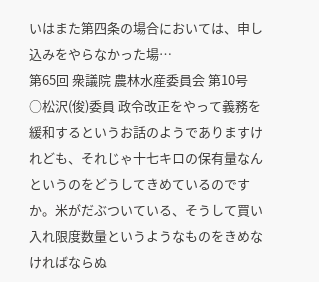いはまた第四条の場合においては、申し込みをやらなかった場…
第65回 衆議院 農林水産委員会 第10号
○松沢(俊)委員 政令改正をやって義務を緩和するというお話のようでありますけれども、それじゃ十七キロの保有量なんというのをどうしてきめているのですか。米がだぶついている、そうして買い入れ限度数量というようなものをきめなければならぬ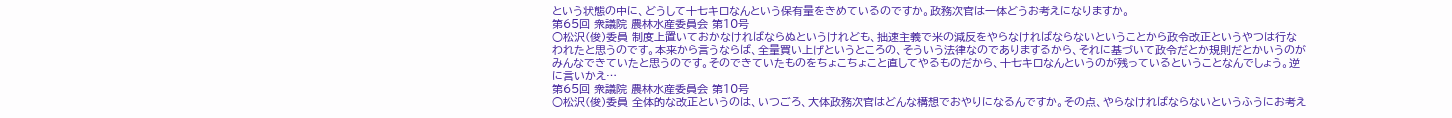という状態の中に、どうして十七キロなんという保有量をきめているのですか。政務次官は一体どうお考えになりますか。
第65回 衆議院 農林水産委員会 第10号
○松沢(俊)委員 制度上置いておかなければならぬというけれども、拙速主義で米の減反をやらなければならないということから政令改正というやつは行なわれたと思うのです。本来から言うならば、全量買い上げというところの、そういう法律なのでありまするから、それに基づいて政令だとか規則だとかいうのがみんなできていたと思うのです。そのできていたものをちょこちょこと直してやるものだから、十七キロなんというのが残っているということなんでしょう。逆に言いかえ…
第65回 衆議院 農林水産委員会 第10号
○松沢(俊)委員 全体的な改正というのは、いつごろ、大体政務次官はどんな構想でおやりになるんですか。その点、やらなければならないというふうにお考え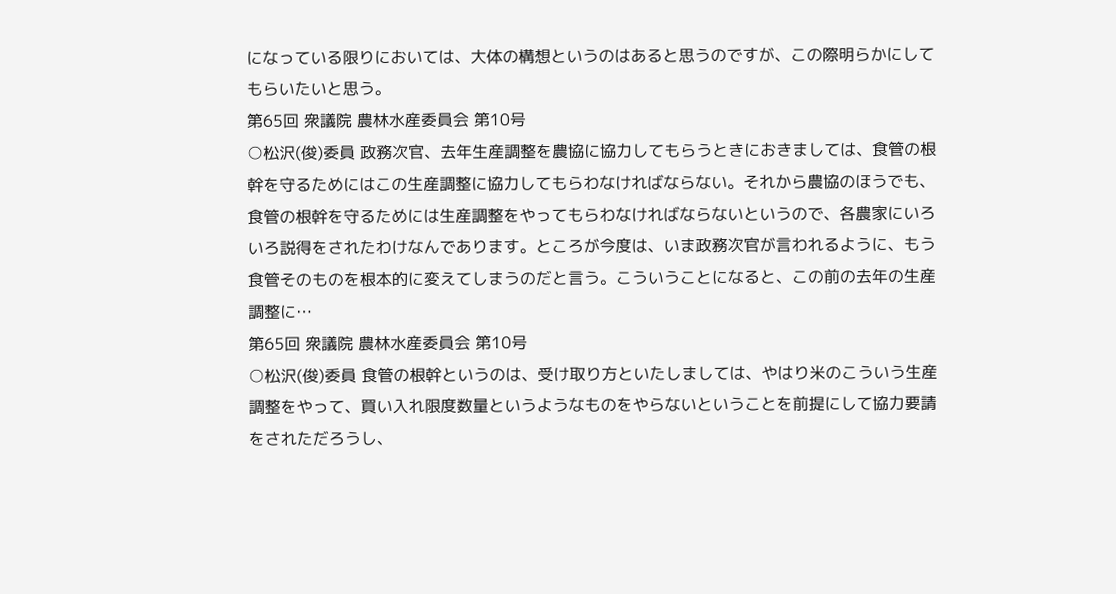になっている限りにおいては、大体の構想というのはあると思うのですが、この際明らかにしてもらいたいと思う。
第65回 衆議院 農林水産委員会 第10号
○松沢(俊)委員 政務次官、去年生産調整を農協に協力してもらうときにおきましては、食管の根幹を守るためにはこの生産調整に協力してもらわなければならない。それから農協のほうでも、食管の根幹を守るためには生産調整をやってもらわなければならないというので、各農家にいろいろ説得をされたわけなんであります。ところが今度は、いま政務次官が言われるように、もう食管そのものを根本的に変えてしまうのだと言う。こういうことになると、この前の去年の生産調整に…
第65回 衆議院 農林水産委員会 第10号
○松沢(俊)委員 食管の根幹というのは、受け取り方といたしましては、やはり米のこういう生産調整をやって、買い入れ限度数量というようなものをやらないということを前提にして協力要請をされただろうし、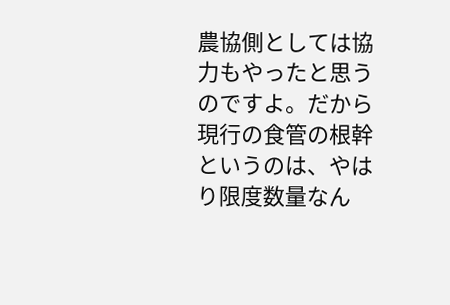農協側としては協力もやったと思うのですよ。だから現行の食管の根幹というのは、やはり限度数量なん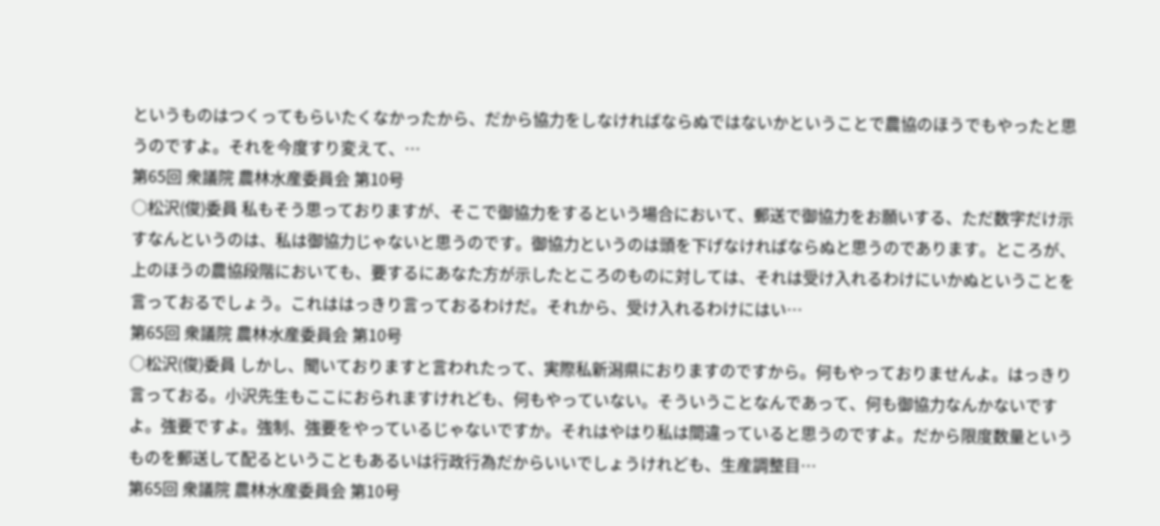というものはつくってもらいたくなかったから、だから協力をしなければならぬではないかということで農協のほうでもやったと思うのですよ。それを今度すり変えて、…
第65回 衆議院 農林水産委員会 第10号
○松沢(俊)委員 私もそう思っておりますが、そこで御協力をするという場合において、郵送で御協力をお願いする、ただ数字だけ示すなんというのは、私は御協力じゃないと思うのです。御協力というのは頭を下げなければならぬと思うのであります。ところが、上のほうの農協段階においても、要するにあなた方が示したところのものに対しては、それは受け入れるわけにいかぬということを言っておるでしょう。これははっきり言っておるわけだ。それから、受け入れるわけにはい…
第65回 衆議院 農林水産委員会 第10号
○松沢(俊)委員 しかし、聞いておりますと言われたって、実際私新潟県におりますのですから。何もやっておりませんよ。はっきり言っておる。小沢先生もここにおられますけれども、何もやっていない。そういうことなんであって、何も御協力なんかないですよ。強要ですよ。強制、強要をやっているじゃないですか。それはやはり私は間違っていると思うのですよ。だから限度数量というものを郵送して配るということもあるいは行政行為だからいいでしょうけれども、生産調整目…
第65回 衆議院 農林水産委員会 第10号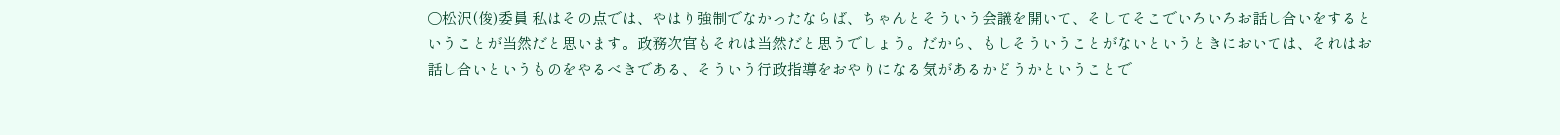○松沢(俊)委員 私はその点では、やはり強制でなかったならば、ちゃんとそういう会議を開いて、そしてそこでいろいろお話し合いをするということが当然だと思います。政務次官もそれは当然だと思うでしょう。だから、もしそういうことがないというときにおいては、それはお話し合いというものをやるべきである、そういう行政指導をおやりになる気があるかどうかということで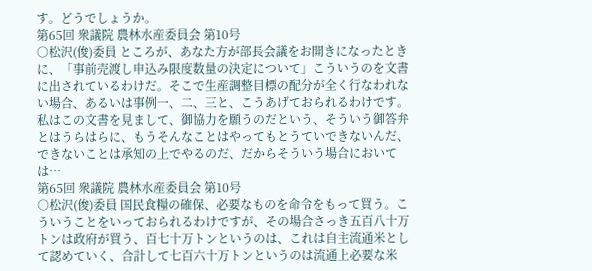す。どうでしょうか。
第65回 衆議院 農林水産委員会 第10号
○松沢(俊)委員 ところが、あなた方が部長会議をお開きになったときに、「事前売渡し申込み限度数量の決定について」こういうのを文書に出されているわけだ。そこで生産調整目標の配分が全く行なわれない場合、あるいは事例一、二、三と、こうあげておられるわけです。 私はこの文書を見まして、御協力を願うのだという、そういう御答弁とはうらはらに、もうそんなことはやってもとうていできないんだ、できないことは承知の上でやるのだ、だからそういう場合においては…
第65回 衆議院 農林水産委員会 第10号
○松沢(俊)委員 国民食糧の確保、必要なものを命令をもって買う。こういうことをいっておられるわけですが、その場合さっき五百八十万トンは政府が買う、百七十万トンというのは、これは自主流通米として認めていく、合計して七百六十万トンというのは流通上必要な米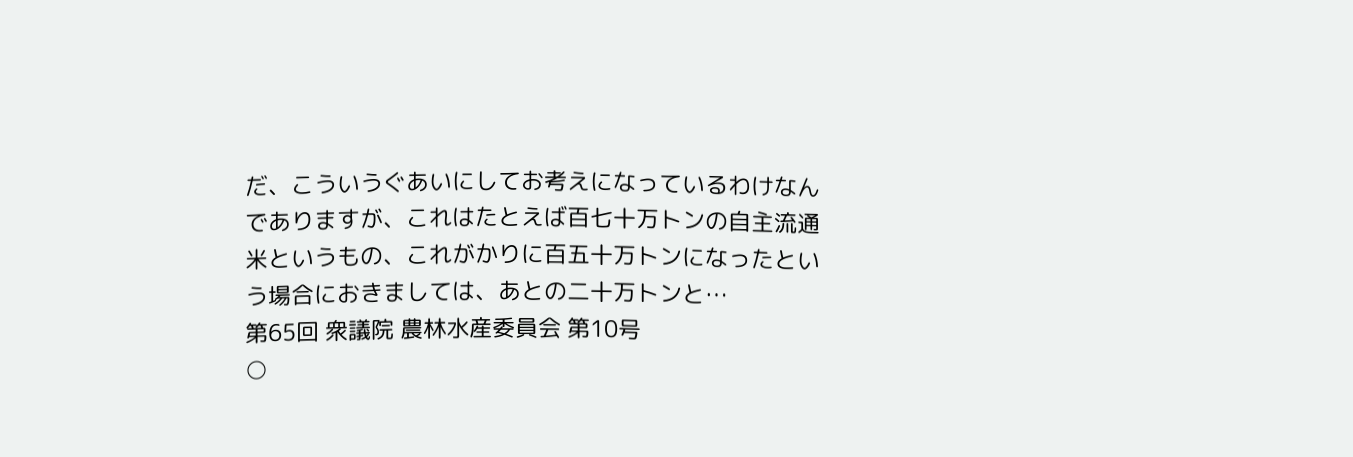だ、こういうぐあいにしてお考えになっているわけなんでありますが、これはたとえば百七十万トンの自主流通米というもの、これがかりに百五十万トンになったという場合におきましては、あとの二十万トンと…
第65回 衆議院 農林水産委員会 第10号
○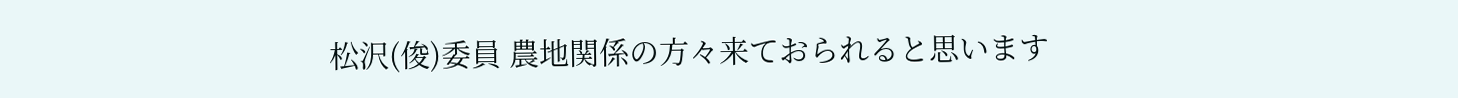松沢(俊)委員 農地関係の方々来ておられると思います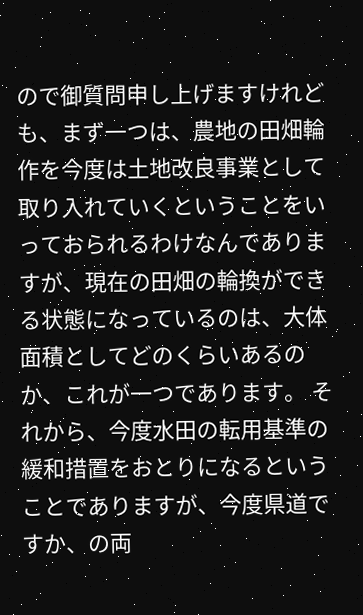ので御質問申し上げますけれども、まず一つは、農地の田畑輪作を今度は土地改良事業として取り入れていくということをいっておられるわけなんでありますが、現在の田畑の輪換ができる状態になっているのは、大体面積としてどのくらいあるのか、これが一つであります。 それから、今度水田の転用基準の緩和措置をおとりになるということでありますが、今度県道ですか、の両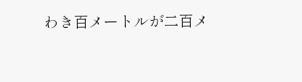わき百メートルが二百メ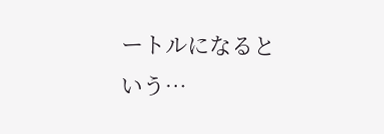ートルになるという…